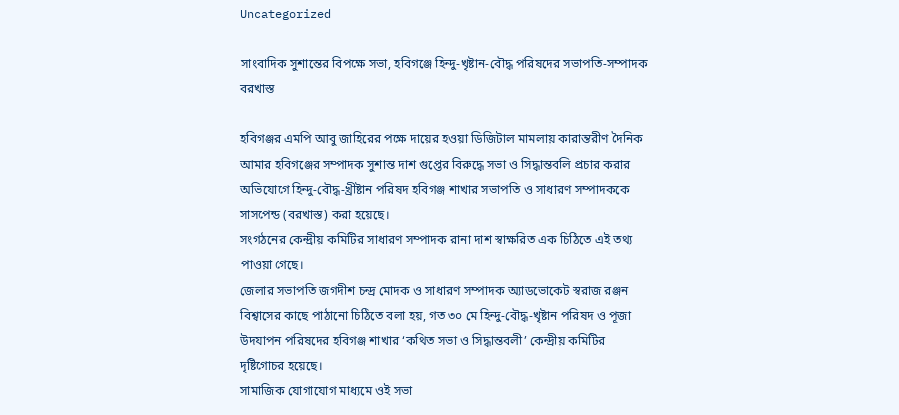Uncategorized

সাংবাদিক সুশান্তের বিপক্ষে সভা, হবিগঞ্জে হিন্দু-খৃষ্টান-বৌদ্ধ পরিষদের সভাপতি-সম্পাদক বরখাস্ত

হবিগঞ্জর এমপি আবু জাহিরের পক্ষে দায়ের হওয়া ডিজিটাল মামলায় কারান্তরীণ দৈনিক আমার হবিগঞ্জের সম্পাদক সুশান্ত দাশ গুপ্তের বিরুদ্ধে সভা ও সিদ্ধান্তবলি প্রচার করার অভিযোগে হিন্দু-বৌদ্ধ-খ্রীষ্টান পরিষদ হবিগঞ্জ শাখার সভাপতি ও সাধারণ সম্পাদককে সাসপেন্ড (বরখাস্ত) করা হয়েছে।
সংগঠনের কেন্দ্রীয় কমিটির সাধারণ সম্পাদক রানা দাশ স্বাক্ষরিত এক চিঠিতে এই তথ্য পাওয়া গেছে।
জেলার সভাপতি জগদীশ চন্দ্র মোদক ও সাধারণ সম্পাদক অ্যাডভোকেট স্বরাজ রঞ্জন বিশ্বাসের কাছে পাঠানো চিঠিতে বলা হয়, গত ৩০ মে হিন্দু-বৌদ্ধ-খৃষ্টান পরিষদ ও পূজা উদযাপন পরিষদের হবিগঞ্জ শাখার ‘কথিত সভা ও সিদ্ধান্তবলী’ কেন্দ্রীয় কমিটির দৃষ্টিগোচর হয়েছে।
সামাজিক যোগাযোগ মাধ্যমে ওই সভা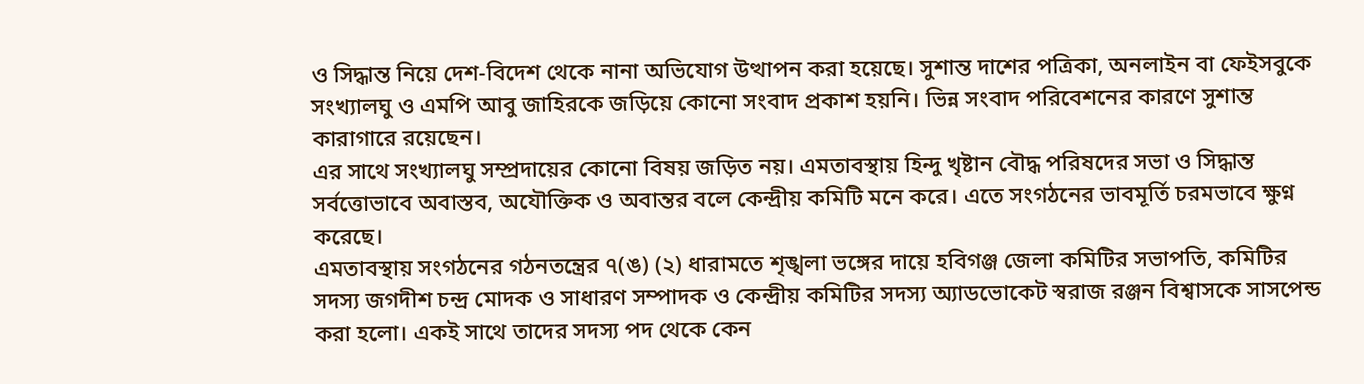ও সিদ্ধান্ত নিয়ে দেশ-বিদেশ থেকে নানা অভিযোগ উত্থাপন করা হয়েছে। সুশান্ত দাশের পত্রিকা, অনলাইন বা ফেইসবুকে সংখ্যালঘু ও এমপি আবু জাহিরকে জড়িয়ে কোনো সংবাদ প্রকাশ হয়নি। ভিন্ন সংবাদ পরিবেশনের কারণে সুশান্ত কারাগারে রয়েছেন।
এর সাথে সংখ্যালঘু সম্প্রদায়ের কোনো বিষয় জড়িত নয়। এমতাবস্থায় হিন্দু খৃষ্টান বৌদ্ধ পরিষদের সভা ও সিদ্ধান্ত সর্বত্তোভাবে অবাস্তব, অযৌক্তিক ও অবান্তর বলে কেন্দ্রীয় কমিটি মনে করে। এতে সংগঠনের ভাবমূর্তি চরমভাবে ক্ষুণ্ন করেছে।
এমতাবস্থায় সংগঠনের গঠনতন্ত্রের ৭(ঙ) (২) ধারামতে শৃঙ্খলা ভঙ্গের দায়ে হবিগঞ্জ জেলা কমিটির সভাপতি, কমিটির সদস্য জগদীশ চন্দ্র মোদক ও সাধারণ সম্পাদক ও কেন্দ্রীয় কমিটির সদস্য অ্যাডভোকেট স্বরাজ রঞ্জন বিশ্বাসকে সাসপেন্ড করা হলো। একই সাথে তাদের সদস্য পদ থেকে কেন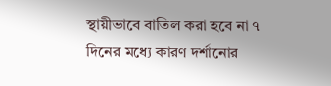স্থায়ীভাবে বাতিল করা হবে না ৭ দিনের মধ্যে কারণ দর্শানোর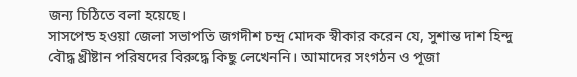জন্য চিঠিতে বলা হয়েছে।
সাসপেন্ড হওয়া জেলা সভাপতি জগদীশ চন্দ্র মোদক স্বীকার করেন যে, সুশান্ত দাশ হিন্দু বৌদ্ধ খ্রীষ্টান পরিষদের বিরুদ্ধে কিছু লেখেননি। আমাদের সংগঠন ও পূজা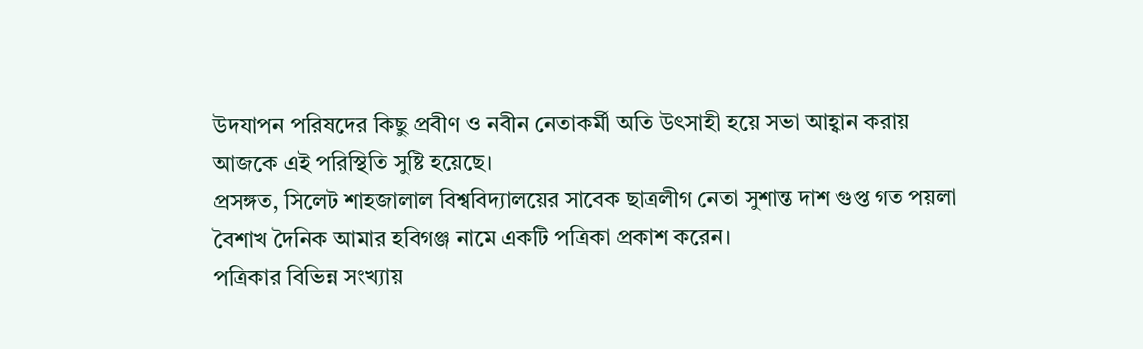উদযাপন পরিষদের কিছু প্রবীণ ও নবীন নেতাকর্মী অতি উৎসাহী হয়ে সভা আহ্বান করায় আজকে এই পরিস্থিতি সুষ্টি হয়েছে।
প্রসঙ্গত, সিলেট শাহজালাল বিশ্ববিদ্যালয়ের সাবেক ছাত্রলীগ নেতা সুশান্ত দাশ গুপ্ত গত পয়লা বৈশাখ দৈনিক আমার হবিগঞ্জ নামে একটি পত্রিকা প্রকাশ করেন।
পত্রিকার বিভিন্ন সংখ্যায়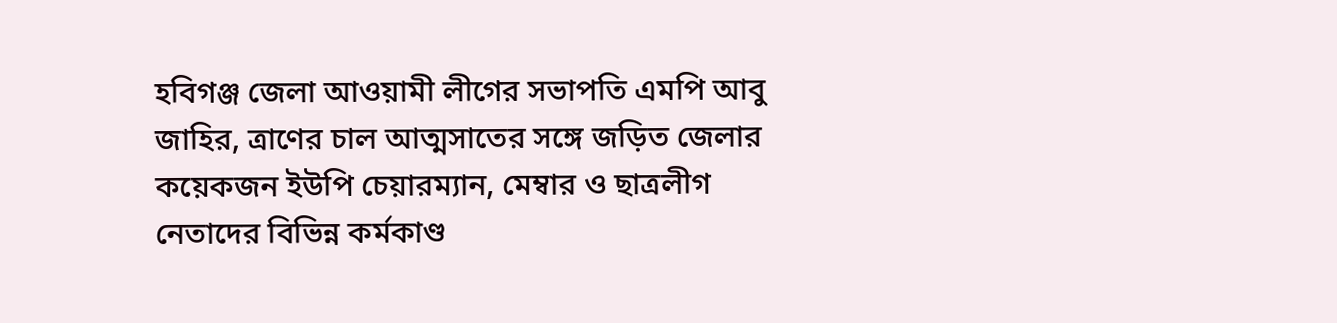হবিগঞ্জ জেলা আওয়ামী লীগের সভাপতি এমপি আবু জাহির, ত্রাণের চাল আত্মসাতের সঙ্গে জড়িত জেলার কয়েকজন ইউপি চেয়ারম্যান, মেম্বার ও ছাত্রলীগ নেতাদের বিভিন্ন কর্মকাণ্ড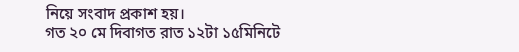নিয়ে সংবাদ প্রকাশ হয়।
গত ২০ মে দিবাগত রাত ১২টা ১৫মিনিটে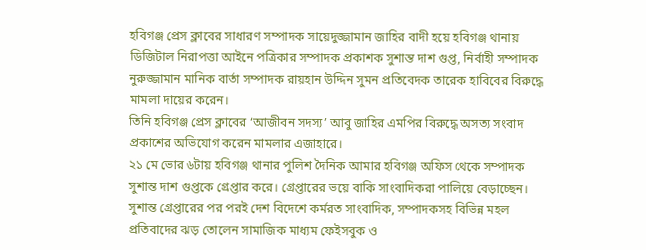হবিগঞ্জ প্রেস ক্লাবের সাধারণ সম্পাদক সায়েদুজ্জামান জাহির বাদী হয়ে হবিগঞ্জ থানায় ডিজিটাল নিরাপত্তা আইনে পত্রিকার সম্পাদক প্রকাশক সুশান্ত দাশ গুপ্ত, নির্বাহী সম্পাদক নুরুজ্জামান মানিক বার্তা সম্পাদক রায়হান উদ্দিন সুমন প্রতিবেদক তারেক হাবিবের বিরুদ্ধে মামলা দায়ের করেন।
তিনি হবিগঞ্জ প্রেস ক্লাবের ‘আজীবন সদস্য’ আবু জাহির এমপির বিরুদ্ধে অসত্য সংবাদ প্রকাশের অভিযোগ করেন মামলার এজাহারে।
২১ মে ভোর ৬টায় হবিগঞ্জ থানার পুলিশ দৈনিক আমার হবিগঞ্জ অফিস থেকে সম্পাদক সুশান্ত দাশ গুপ্তকে গ্রেপ্তার করে। গ্রেপ্তারের ভয়ে বাকি সাংবাদিকরা পালিয়ে বেড়াচ্ছেন।
সুশান্ত গ্রেপ্তারের পর পরই দেশ বিদেশে কর্মরত সাংবাদিক, সম্পাদকসহ বিভিন্ন মহল প্রতিবাদের ঝড় তোলেন সামাজিক মাধ্যম ফেইসবুক ও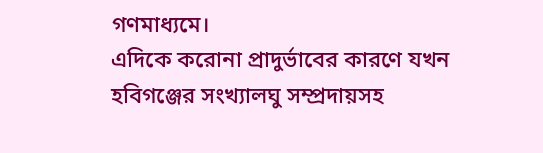গণমাধ্যমে।
এদিকে করোনা প্রাদুর্ভাবের কারণে যখন হবিগঞ্জের সংখ্যালঘু সম্প্রদায়সহ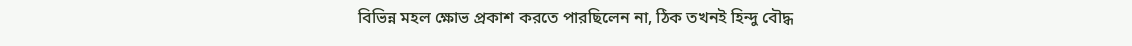বিভিন্ন মহল ক্ষোভ প্রকাশ করতে পারছিলেন না, ঠিক তখনই হিন্দু বৌদ্ধ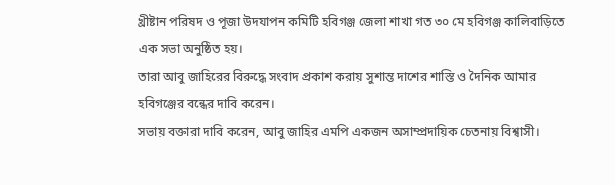খ্রীষ্টান পরিষদ ও পূজা উদযাপন কমিটি হবিগঞ্জ জেলা শাখা গত ৩০ মে হবিগঞ্জ কালিবাড়িতে এক সভা অনুষ্ঠিত হয়।
তারা আবু জাহিরের বিরুদ্ধে সংবাদ প্রকাশ করায় সুশান্ত দাশের শাস্তি ও দৈনিক আমার হবিগঞ্জের বন্ধের দাবি করেন।
সভায় বক্তারা দাবি করেন, আবু জাহির এমপি একজন অসাম্প্রদায়িক চেতনায় বিশ্বাসী।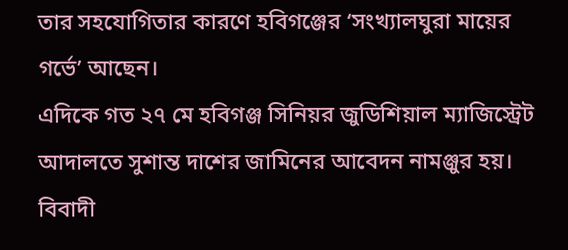তার সহযোগিতার কারণে হবিগঞ্জের ‘সংখ্যালঘুরা মায়ের গর্ভে’ আছেন।
এদিকে গত ২৭ মে হবিগঞ্জ সিনিয়র জুডিশিয়াল ম্যাজিস্ট্রেট আদালতে সুশান্ত দাশের জামিনের আবেদন নামঞ্জুর হয়। বিবাদী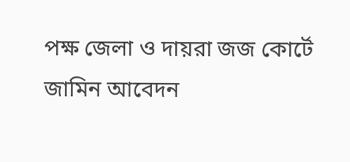পক্ষ জেলা ও দায়রা জজ কোর্টে জামিন আবেদন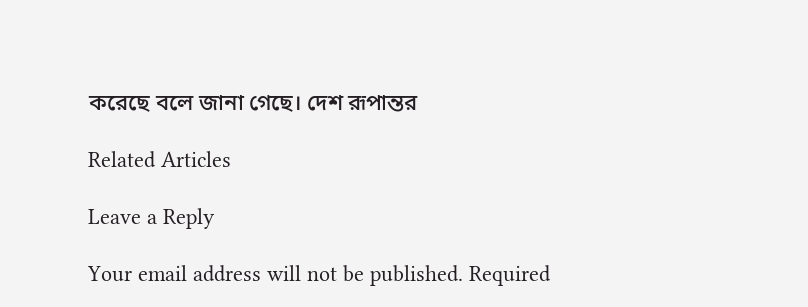করেছে বলে জানা গেছে। দেশ রূপান্তর

Related Articles

Leave a Reply

Your email address will not be published. Required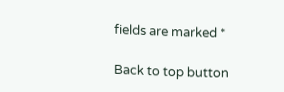fields are marked *

Back to top button